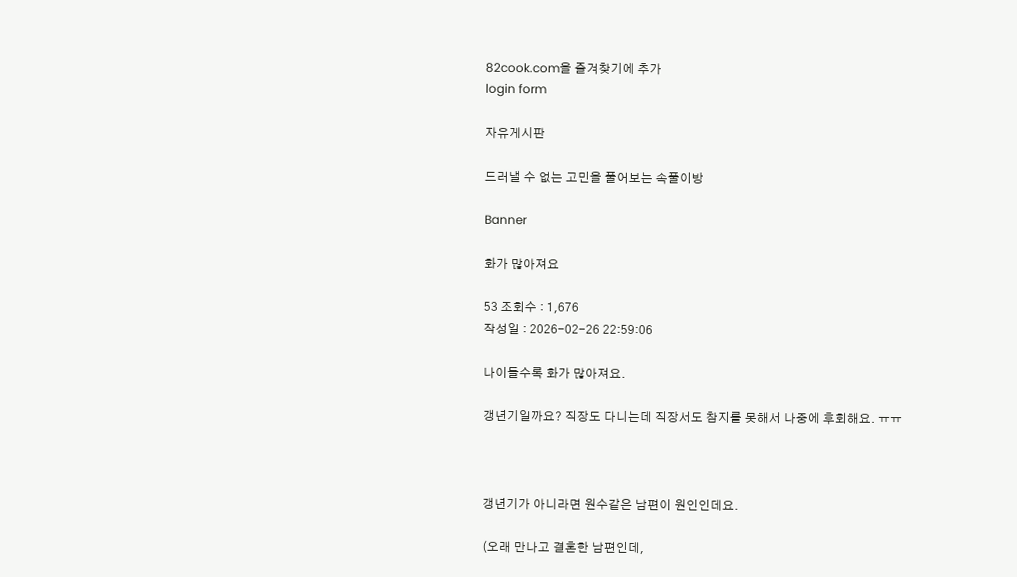82cook.com을 즐겨찾기에 추가
login form

자유게시판

드러낼 수 없는 고민을 풀어보는 속풀이방

Banner

화가 많아져요

53 조회수 : 1,676
작성일 : 2026-02-26 22:59:06

나이들수록 화가 많아져요.

갱년기일까요? 직장도 다니는데 직장서도 참지를 못해서 나중에 후회해요. ㅠㅠ



갱년기가 아니라면 원수같은 남편이 원인인데요.

(오래 만나고 결혼한 남편인데,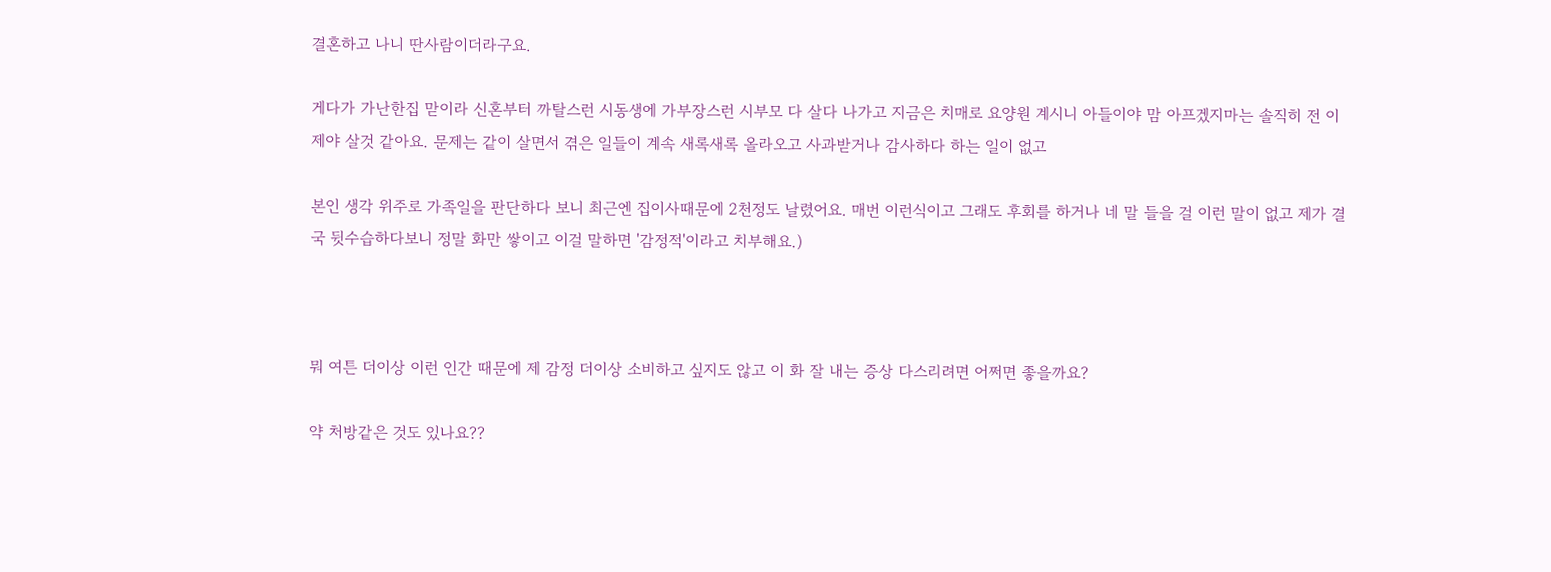결혼하고 나니 딴사람이더라구요.

게다가 가난한집 맏이라 신혼부터 까탈스런 시동생에 가부장스런 시부모 다 살다 나가고 지금은 치매로 요양원 계시니 아들이야 맘 아프겠지마는 솔직히 전 이제야 살것 같아요. 문제는 같이 살면서 겪은 일들이 계속 새록새록 올라오고 사과받거나 감사하다 하는 일이 없고

본인 생각 위주로 가족일을 판단하다 보니 최근엔 집이사때문에 2천정도 날렸어요. 매번 이런식이고 그래도 후회를 하거나 네 말 들을 걸 이런 말이 없고 제가 결국 뒷수습하다보니 정말 화만 쌓이고 이걸 말하면 '감정적'이라고 치부해요.)



뭐 여튼 더이상 이런 인간 때문에 제 감정 더이상 소비하고 싶지도 않고 이 화 잘 내는 증상 다스리려면 어쩌면 좋을까요?

약 처방같은 것도 있나요??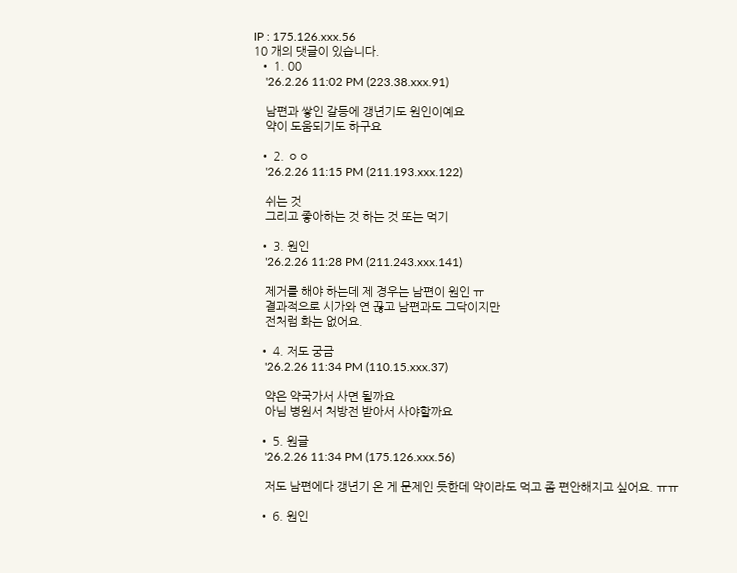IP : 175.126.xxx.56
10 개의 댓글이 있습니다.
  • 1. 00
    '26.2.26 11:02 PM (223.38.xxx.91)

    남편과 쌓인 갈등에 갱년기도 원인이예요
    약이 도움되기도 하구요

  • 2. ㅇㅇ
    '26.2.26 11:15 PM (211.193.xxx.122)

    쉬는 것
    그리고 좋아하는 것 하는 것 또는 먹기

  • 3. 원인
    '26.2.26 11:28 PM (211.243.xxx.141)

    제거를 해야 하는데 제 경우는 남편이 원인 ㅠ
    결과적으로 시가와 연 끊고 남편과도 그닥이지만
    전처럼 화는 없어요.

  • 4. 저도 궁금
    '26.2.26 11:34 PM (110.15.xxx.37)

    약은 약국가서 사면 될까요
    아님 병원서 처방전 받아서 사야할까요

  • 5. 원글
    '26.2.26 11:34 PM (175.126.xxx.56)

    저도 남편에다 갱년기 온 게 문제인 듯한데 약이라도 먹고 좀 편안해지고 싶어요. ㅠㅠ

  • 6. 원인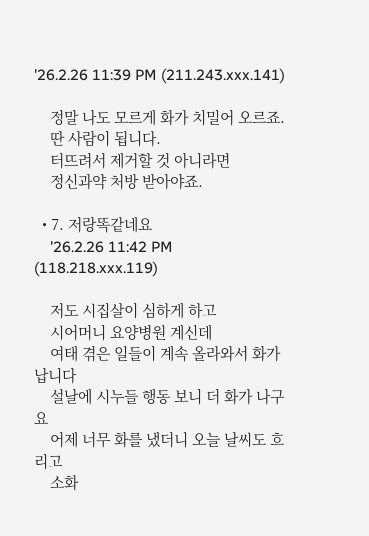'26.2.26 11:39 PM (211.243.xxx.141)

    정말 나도 모르게 화가 치밀어 오르죠.
    딴 사람이 됩니다.
    터뜨려서 제거할 것 아니라면
    정신과약 처방 받아야죠.

  • 7. 저랑똑같네요
    '26.2.26 11:42 PM (118.218.xxx.119)

    저도 시집살이 심하게 하고
    시어머니 요양병원 계신데
    여태 겪은 일들이 계속 올라와서 화가 납니다
    설날에 시누들 행동 보니 더 화가 나구요
    어제 너무 화를 냈더니 오늘 날씨도 흐리고
    소화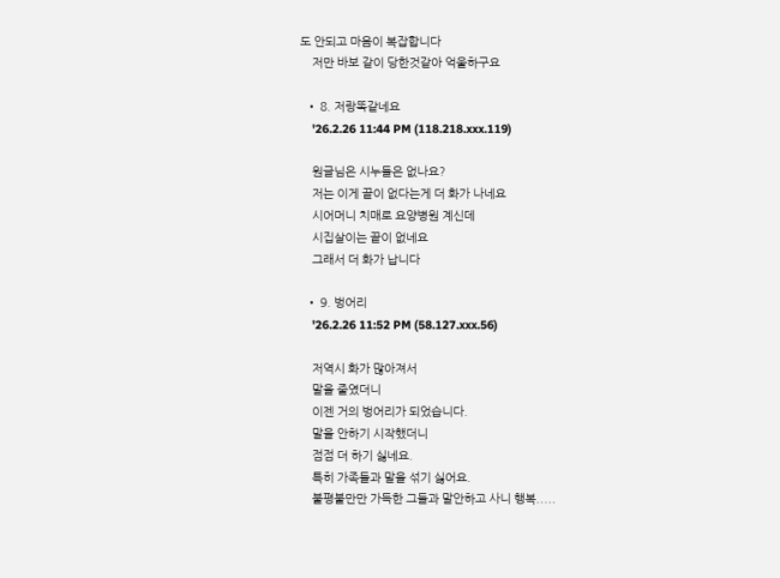도 안되고 마음이 복잡합니다
    저만 바보 같이 당한것같아 억울하구요

  • 8. 저랑똑같네요
    '26.2.26 11:44 PM (118.218.xxx.119)

    원글님은 시누들은 없나요?
    저는 이게 끝이 없다는게 더 화가 나네요
    시어머니 치매로 요양병원 계신데
    시집살이는 끝이 없네요
    그래서 더 화가 납니다

  • 9. 벙어리
    '26.2.26 11:52 PM (58.127.xxx.56)

    저역시 화가 많아져서
    말을 줄였더니
    이젠 거의 벙어리가 되었습니다.
    말을 안하기 시작했더니
    점점 더 하기 싫네요.
    특히 가족들과 말을 섞기 싫어요.
    불평불만만 가득한 그들과 말안하고 사니 행복.....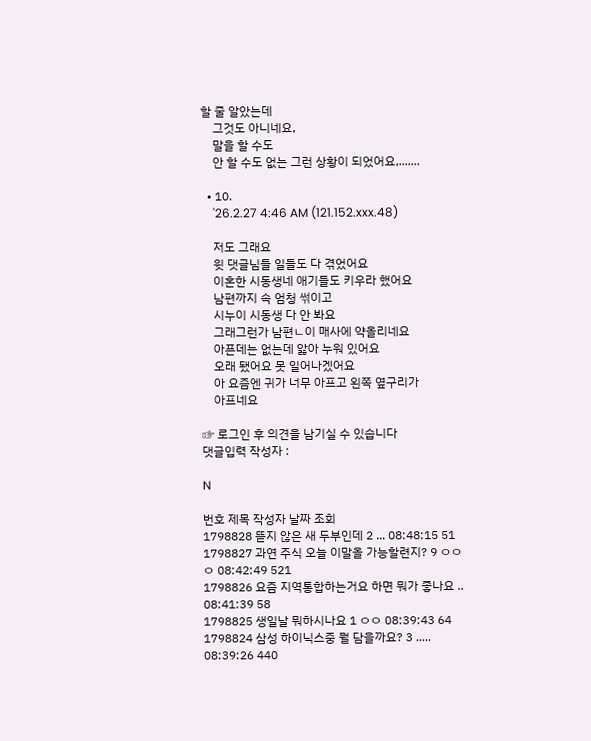할 줄 알았는데
    그것도 아니네요,
    말을 할 수도
    안 할 수도 없는 그런 상황이 되었어요,.......

  • 10.
    '26.2.27 4:46 AM (121.152.xxx.48)

    저도 그래요
    윗 댓글님들 일들도 다 겪었어요
    이혼한 시동생네 애기들도 키우라 했어요
    남편까지 속 엄청 썪이고
    시누이 시동생 다 안 봐요
    그래그런가 남편ㄴ이 매사에 약올리네요
    아픈데는 없는데 앓아 누워 있어요
    오래 됐어요 못 일어나겠어요
    아 요즘엔 귀가 너무 아프고 왼쪽 옆구리가
    아프네요

☞ 로그인 후 의견을 남기실 수 있습니다
댓글입력 작성자 :

N

번호 제목 작성자 날짜 조회
1798828 뜯지 않은 새 두부인데 2 ... 08:48:15 51
1798827 과연 주식 오늘 이말올 가능할련지? 9 ㅇㅇㅇ 08:42:49 521
1798826 요즘 지역통합하는거요 하면 뭐가 좋나요 .. 08:41:39 58
1798825 생일날 뭐하시나요 1 ㅇㅇ 08:39:43 64
1798824 삼성 하이닉스중 뭘 담을까요? 3 ..... 08:39:26 440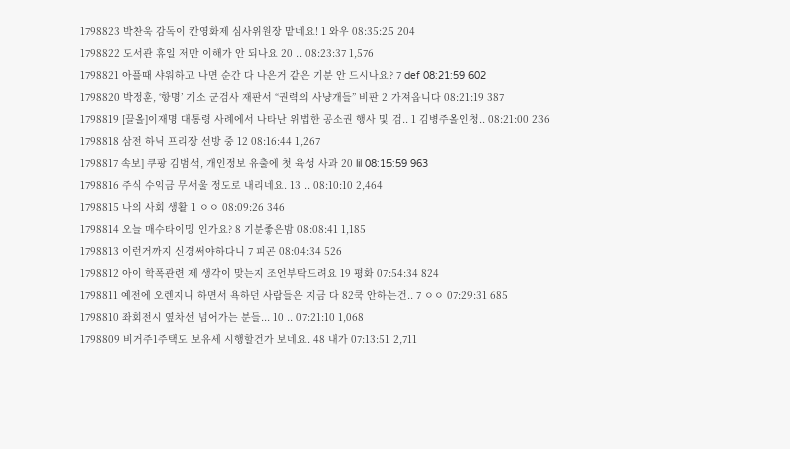1798823 박찬욱 감독이 칸영화제 심사위원장 맡네요! 1 와우 08:35:25 204
1798822 도서관 휴일 저만 이해가 안 되나요 20 .. 08:23:37 1,576
1798821 아플때 샤워하고 나면 순간 다 나은거 같은 기분 안 드시나요? 7 def 08:21:59 602
1798820 박정훈, ‘항명’ 기소 군검사 재판서 “권력의 사냥개들” 비판 2 가져옵니다 08:21:19 387
1798819 [끌올]이재명 대통령 사례에서 나타난 위법한 공소권 행사 및 검.. 1 김병주올인청.. 08:21:00 236
1798818 삼전 하닉 프리장 선방 중 12 08:16:44 1,267
1798817 속보] 쿠팡 김범석, 개인정보 유출에 첫 육성 사과 20 lil 08:15:59 963
1798816 주식 수익금 무서울 정도로 내리네요. 13 .. 08:10:10 2,464
1798815 나의 사회 생활 1 ㅇㅇ 08:09:26 346
1798814 오늘 매수타이밍 인가요? 8 기분좋은밤 08:08:41 1,185
1798813 이런거까지 신경써야하다니 7 피곤 08:04:34 526
1798812 아이 학폭관련 제 생각이 맞는지 조언부탁드려요 19 평화 07:54:34 824
1798811 예전에 오렌지니 하면서 욕하던 사람들은 지금 다 82쿡 안하는건.. 7 ㅇㅇ 07:29:31 685
1798810 좌회전시 옆차선 넘어가는 분들... 10 .. 07:21:10 1,068
1798809 비거주1주택도 보유세 시행할건가 보네요. 48 내가 07:13:51 2,711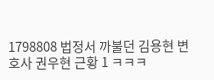1798808 법정서 까불던 김용현 변호사 권우현 근황 1 ㅋㅋㅋ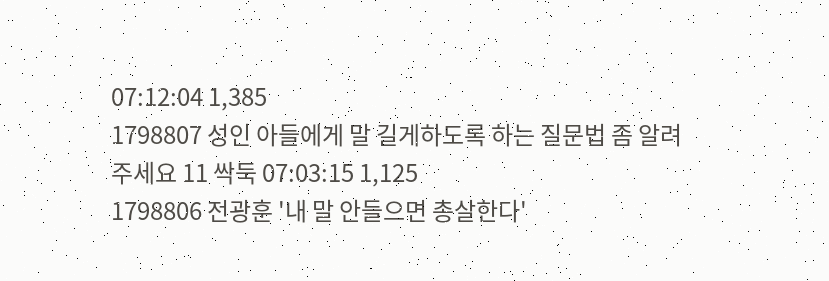07:12:04 1,385
1798807 성인 아들에게 말 길게하도록 하는 질문법 좀 알려주세요 11 싹둑 07:03:15 1,125
1798806 전광훈 '내 말 안들으면 총살한다'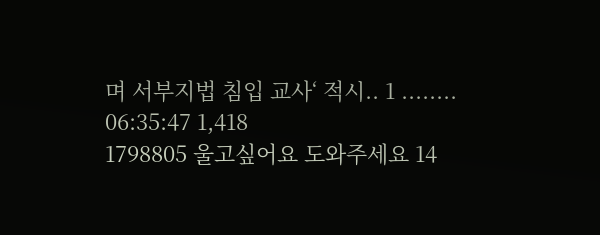며 서부지법 침입 교사‘ 적시.. 1 ........ 06:35:47 1,418
1798805 울고싶어요 도와주세요 14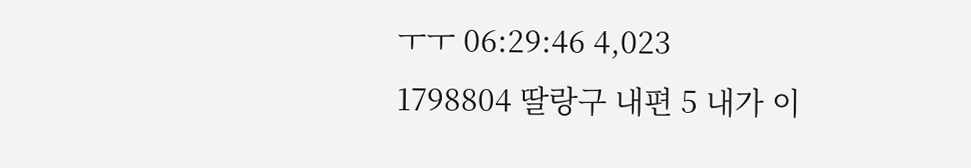ㅜㅜ 06:29:46 4,023
1798804 딸랑구 내편 5 내가 이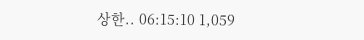상한.. 06:15:10 1,059